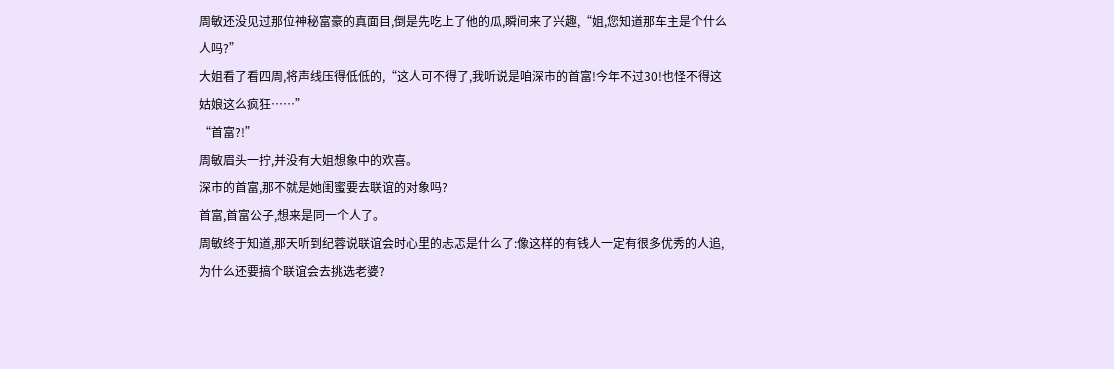周敏还没见过那位神秘富豪的真面目,倒是先吃上了他的瓜,瞬间来了兴趣,“姐,您知道那车主是个什么人吗?”
大姐看了看四周,将声线压得低低的,“这人可不得了,我听说是咱深市的首富!今年不过30!也怪不得这姑娘这么疯狂……”
“首富?!”
周敏眉头一拧,并没有大姐想象中的欢喜。
深市的首富,那不就是她闺蜜要去联谊的对象吗?
首富,首富公子,想来是同一个人了。
周敏终于知道,那天听到纪蓉说联谊会时心里的忐忑是什么了:像这样的有钱人一定有很多优秀的人追,为什么还要搞个联谊会去挑选老婆?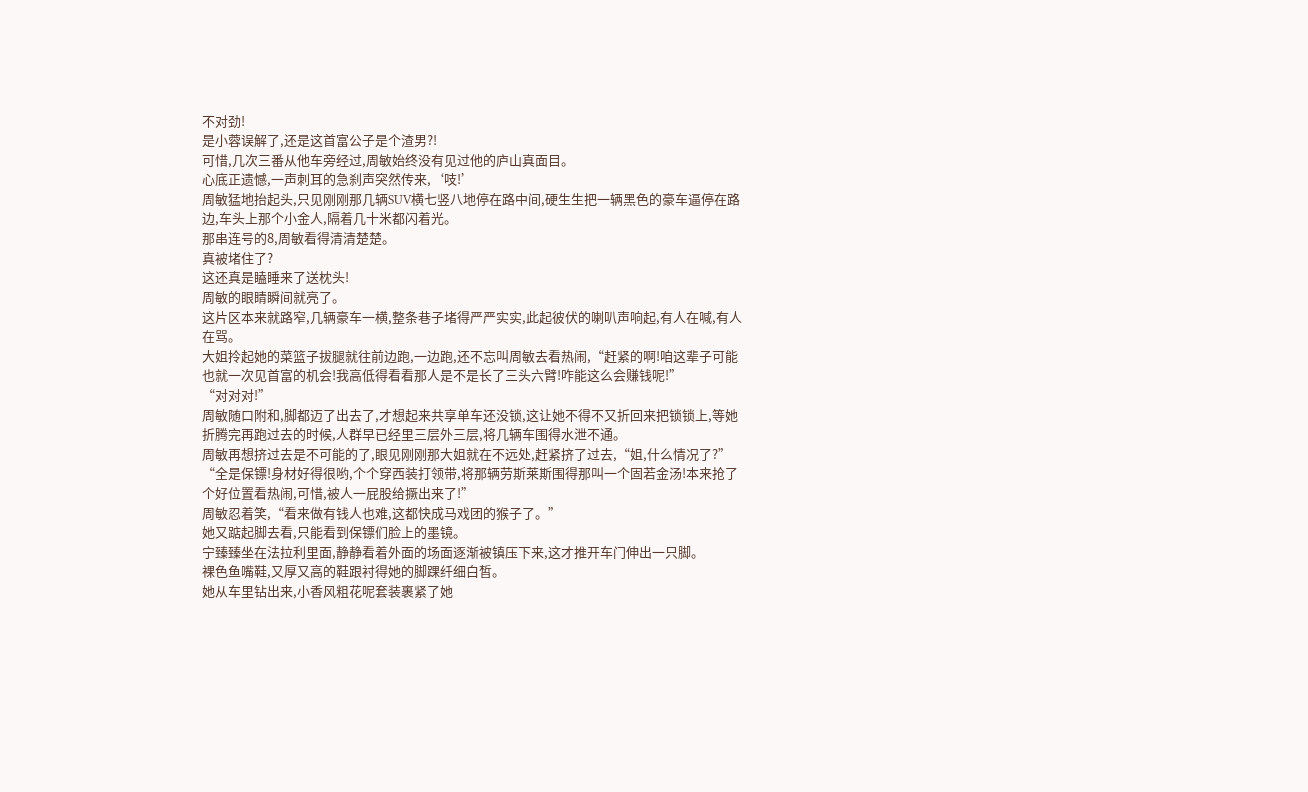不对劲!
是小蓉误解了,还是这首富公子是个渣男?!
可惜,几次三番从他车旁经过,周敏始终没有见过他的庐山真面目。
心底正遗憾,一声刺耳的急刹声突然传来,‘吱!’
周敏猛地抬起头,只见刚刚那几辆SUV横七竖八地停在路中间,硬生生把一辆黑色的豪车逼停在路边,车头上那个小金人,隔着几十米都闪着光。
那串连号的8,周敏看得清清楚楚。
真被堵住了?
这还真是瞌睡来了送枕头!
周敏的眼睛瞬间就亮了。
这片区本来就路窄,几辆豪车一横,整条巷子堵得严严实实,此起彼伏的喇叭声响起,有人在喊,有人在骂。
大姐拎起她的菜篮子拔腿就往前边跑,一边跑,还不忘叫周敏去看热闹,“赶紧的啊!咱这辈子可能也就一次见首富的机会!我高低得看看那人是不是长了三头六臂!咋能这么会赚钱呢!”
“对对对!”
周敏随口附和,脚都迈了出去了,才想起来共享单车还没锁,这让她不得不又折回来把锁锁上,等她折腾完再跑过去的时候,人群早已经里三层外三层,将几辆车围得水泄不通。
周敏再想挤过去是不可能的了,眼见刚刚那大姐就在不远处,赶紧挤了过去,“姐,什么情况了?”
“全是保镖!身材好得很哟,个个穿西装打领带,将那辆劳斯莱斯围得那叫一个固若金汤!本来抢了个好位置看热闹,可惜,被人一屁股给撅出来了!”
周敏忍着笑,“看来做有钱人也难,这都快成马戏团的猴子了。”
她又踮起脚去看,只能看到保镖们脸上的墨镜。
宁臻臻坐在法拉利里面,静静看着外面的场面逐渐被镇压下来,这才推开车门伸出一只脚。
裸色鱼嘴鞋,又厚又高的鞋跟衬得她的脚踝纤细白皙。
她从车里钻出来,小香风粗花呢套装裹紧了她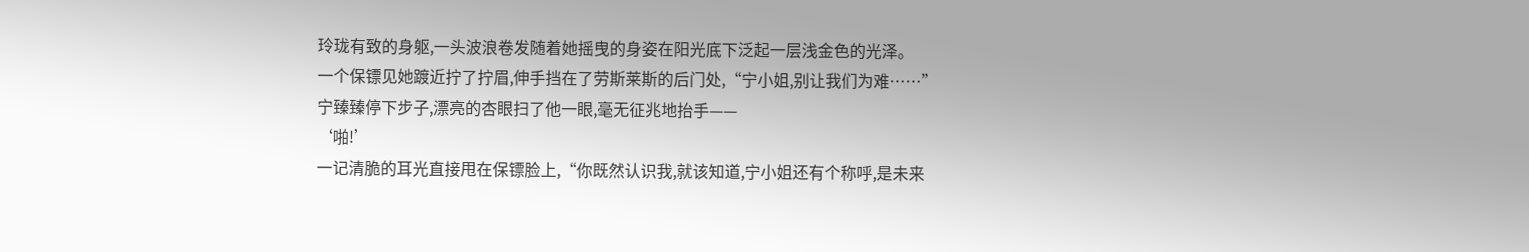玲珑有致的身躯,一头波浪卷发随着她摇曳的身姿在阳光底下泛起一层浅金色的光泽。
一个保镖见她踱近拧了拧眉,伸手挡在了劳斯莱斯的后门处,“宁小姐,别让我们为难……”
宁臻臻停下步子,漂亮的杏眼扫了他一眼,毫无征兆地抬手——
‘啪!’
一记清脆的耳光直接甩在保镖脸上,“你既然认识我,就该知道,宁小姐还有个称呼,是未来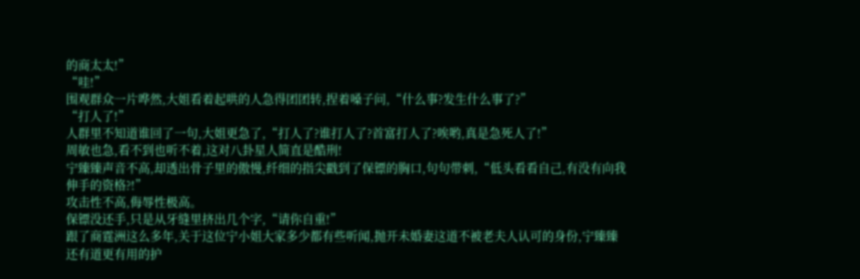的商太太!”
“哇!”
围观群众一片哗然,大姐看着起哄的人急得团团转,捏着嗓子问,“什么事?发生什么事了?”
“打人了!”
人群里不知道谁回了一句,大姐更急了,“打人了?谁打人了?首富打人了?唉哟,真是急死人了!”
周敏也急,看不到也听不着,这对八卦星人简直是酷刑!
宁臻臻声音不高,却透出骨子里的傲慢,纤细的指尖戳到了保镖的胸口,句句带刺,“低头看看自己,有没有向我伸手的资格?!”
攻击性不高,侮辱性极高。
保镖没还手,只是从牙缝里挤出几个字,“请你自重!”
跟了商霆洲这么多年,关于这位宁小姐大家多少都有些听闻,抛开未婚妻这道不被老夫人认可的身份,宁臻臻还有道更有用的护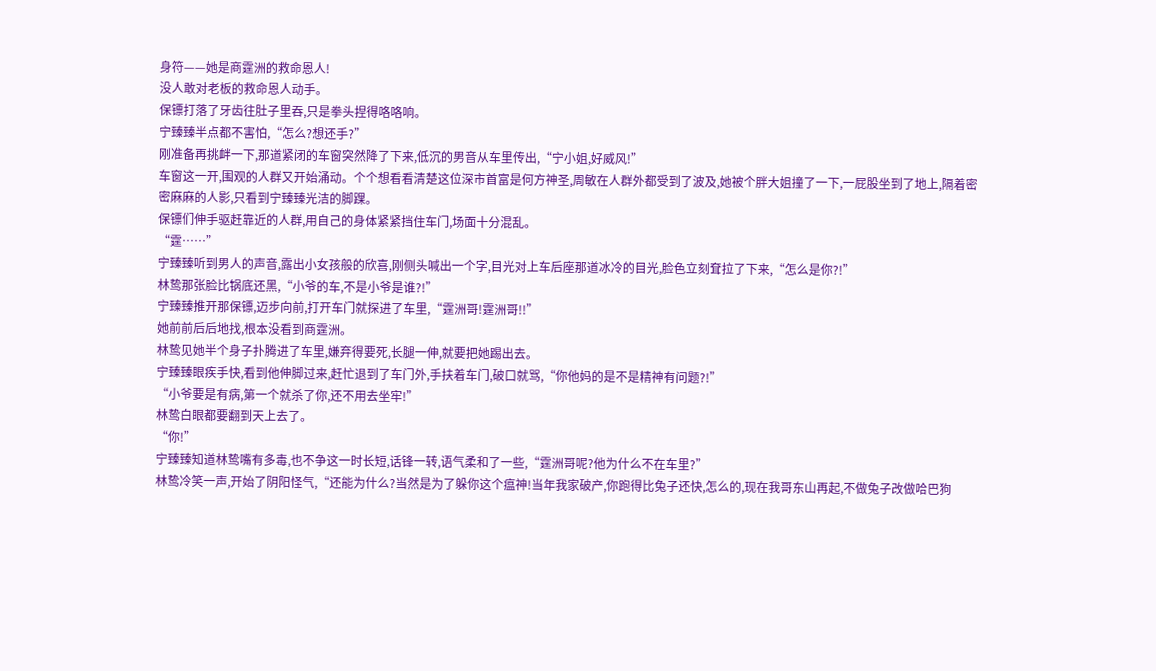身符——她是商霆洲的救命恩人!
没人敢对老板的救命恩人动手。
保镖打落了牙齿往肚子里吞,只是拳头捏得咯咯响。
宁臻臻半点都不害怕,“怎么?想还手?”
刚准备再挑衅一下,那道紧闭的车窗突然降了下来,低沉的男音从车里传出,“宁小姐,好威风!”
车窗这一开,围观的人群又开始涌动。个个想看看清楚这位深市首富是何方神圣,周敏在人群外都受到了波及,她被个胖大姐撞了一下,一屁股坐到了地上,隔着密密麻麻的人影,只看到宁臻臻光洁的脚踝。
保镖们伸手驱赶靠近的人群,用自己的身体紧紧挡住车门,场面十分混乱。
“霆……”
宁臻臻听到男人的声音,露出小女孩般的欣喜,刚侧头喊出一个字,目光对上车后座那道冰冷的目光,脸色立刻耷拉了下来,“怎么是你?!”
林鸷那张脸比锅底还黑,“小爷的车,不是小爷是谁?!”
宁臻臻推开那保镖,迈步向前,打开车门就探进了车里,“霆洲哥!霆洲哥!!”
她前前后后地找,根本没看到商霆洲。
林鸷见她半个身子扑腾进了车里,嫌弃得要死,长腿一伸,就要把她踢出去。
宁臻臻眼疾手快,看到他伸脚过来,赶忙退到了车门外,手扶着车门,破口就骂,“你他妈的是不是精神有问题?!”
“小爷要是有病,第一个就杀了你,还不用去坐牢!”
林鸷白眼都要翻到天上去了。
“你!”
宁臻臻知道林鸷嘴有多毒,也不争这一时长短,话锋一转,语气柔和了一些,“霆洲哥呢?他为什么不在车里?”
林鸷冷笑一声,开始了阴阳怪气,“还能为什么?当然是为了躲你这个瘟神!当年我家破产,你跑得比兔子还快,怎么的,现在我哥东山再起,不做兔子改做哈巴狗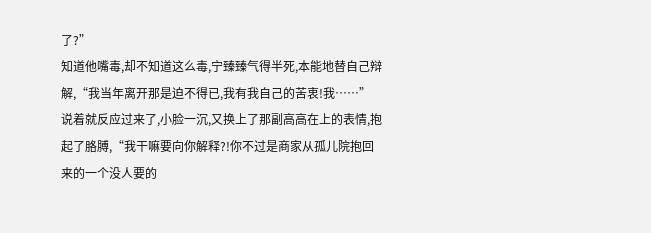了?”
知道他嘴毒,却不知道这么毒,宁臻臻气得半死,本能地替自己辩解,“我当年离开那是迫不得已,我有我自己的苦衷!我……”
说着就反应过来了,小脸一沉,又换上了那副高高在上的表情,抱起了胳膊,“我干嘛要向你解释?!你不过是商家从孤儿院抱回来的一个没人要的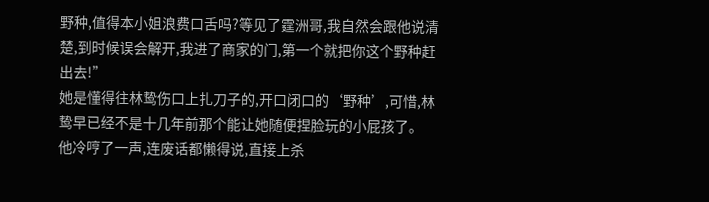野种,值得本小姐浪费口舌吗?等见了霆洲哥,我自然会跟他说清楚,到时候误会解开,我进了商家的门,第一个就把你这个野种赶出去!”
她是懂得往林鸷伤口上扎刀子的,开口闭口的‘野种’,可惜,林鸷早已经不是十几年前那个能让她随便捏脸玩的小屁孩了。
他冷哼了一声,连废话都懒得说,直接上杀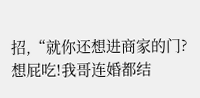招,“就你还想进商家的门?想屁吃!我哥连婚都结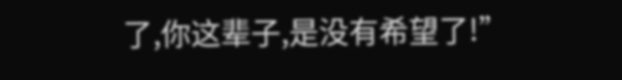了,你这辈子,是没有希望了!”